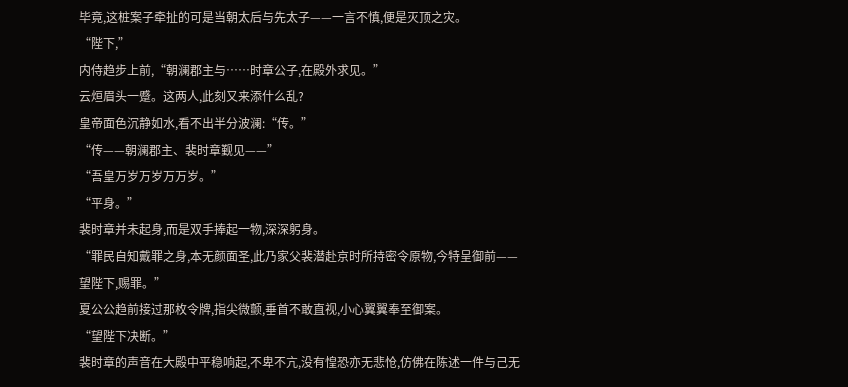毕竟,这桩案子牵扯的可是当朝太后与先太子——一言不慎,便是灭顶之灾。
“陛下,”
内侍趋步上前,“朝澜郡主与……时章公子,在殿外求见。”
云烜眉头一蹙。这两人,此刻又来添什么乱?
皇帝面色沉静如水,看不出半分波澜:“传。”
“传——朝澜郡主、裴时章觐见——”
“吾皇万岁万岁万万岁。”
“平身。”
裴时章并未起身,而是双手捧起一物,深深躬身。
“罪民自知戴罪之身,本无颜面圣,此乃家父裴潜赴京时所持密令原物,今特呈御前——望陛下,赐罪。”
夏公公趋前接过那枚令牌,指尖微颤,垂首不敢直视,小心翼翼奉至御案。
“望陛下决断。”
裴时章的声音在大殿中平稳响起,不卑不亢,没有惶恐亦无悲怆,仿佛在陈述一件与己无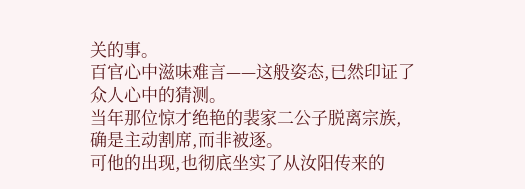关的事。
百官心中滋味难言——这般姿态,已然印证了众人心中的猜测。
当年那位惊才绝艳的裴家二公子脱离宗族,确是主动割席,而非被逐。
可他的出现,也彻底坐实了从汝阳传来的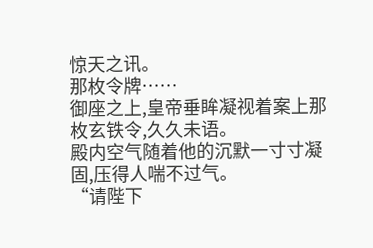惊天之讯。
那枚令牌……
御座之上,皇帝垂眸凝视着案上那枚玄铁令,久久未语。
殿内空气随着他的沉默一寸寸凝固,压得人喘不过气。
“请陛下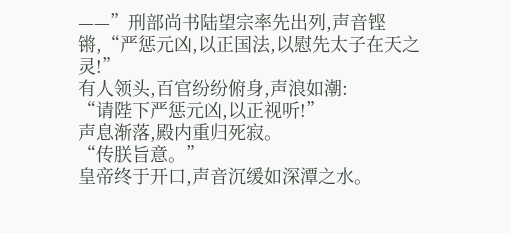——”刑部尚书陆望宗率先出列,声音铿锵,“严惩元凶,以正国法,以慰先太子在天之灵!”
有人领头,百官纷纷俯身,声浪如潮:
“请陛下严惩元凶,以正视听!”
声息渐落,殿内重归死寂。
“传朕旨意。”
皇帝终于开口,声音沉缓如深潭之水。